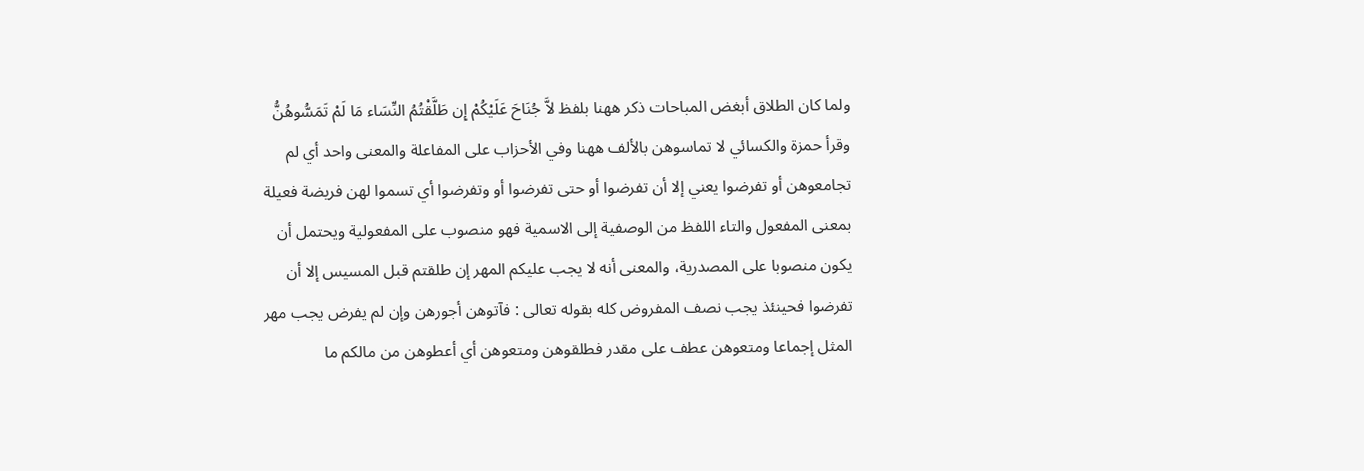ولما كان الطلاق أبغض المباحات ذكر ههنا بلفظ لاَّ جُنَاحَ عَلَيْكُمْ إِن طَلَّقْتُمُ النِّسَاء مَا لَمْ تَمَسُّوهُنُّ وقرأ حمزة والكسائي لا تماسوهن بالألف ههنا وفي الأحزاب على المفاعلة والمعنى واحد أي لم تجامعوهن أو تفرضوا يعني إلا أن تفرضوا أو حتى تفرضوا أو وتفرضوا أي تسموا لهن فريضة فعيلة بمعنى المفعول والتاء اللفظ من الوصفية إلى الاسمية فهو منصوب على المفعولية ويحتمل أن يكون منصوبا على المصدرية، والمعنى أنه لا يجب عليكم المهر إن طلقتم قبل المسيس إلا أن تفرضوا فحينئذ يجب نصف المفروض كله بقوله تعالى : فآتوهن أجورهن وإن لم يفرض يجب مهر المثل إجماعا ومتعوهن عطف على مقدر فطلقوهن ومتعوهن أي أعطوهن من مالكم ما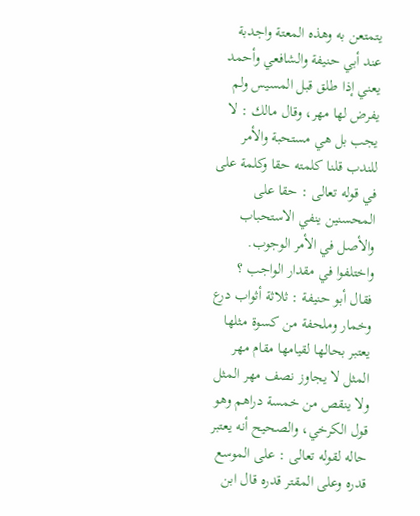يتمتعن به وهذه المعتة واجدبة عند أبي حنيفة والشافعي وأحمد يعني إذا طلق قبل المسيس ولم يفرض لها مهر، وقال مالك : لا يجب بل هي مستحبة والأمر للندب قلنا كلمته حقا وكلمة على في قوله تعالى : حقا على المحسنين ينفي الاستحباب والأصل في الأمر الوجوب.
واختلفوا في مقدار الواجب ؟ فقال أبو حنيفة : ثلاثة أثواب درع وخمار وملحفة من كسوة مثلها يعتبر بحالها لقيامها مقام مهر المثل لا يجاوز نصف مهر المثل ولا ينقص من خمسة دراهم وهو قول الكرخي، والصحيح أنه يعتبر حاله لقوله تعالى : على الموسع قدره وعلى المقتر قدره قال ابن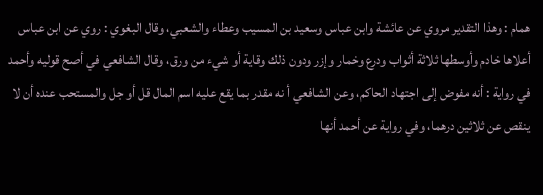همام : وهذا التقدير مروي عن عائشة وابن عباس وسعيد بن المسيب وعطاء والشعبي، وقال البغوي : روي عن ابن عباس أعلاها خادم وأوسطها ثلاثة أثواب ودرع وخمار وإزر ودون ذلك وقاية أو شيء من ورق، وقال الشافعي في أصح قوليه وأحمد في رواية : أنه مفوض إلى اجتهاد الحاكم، وعن الشافعي أ نه مقدر بما يقع عليه اسم المال قل أو جل والمستحب عنده أن لا ينقص عن ثلاثين درهما، وفي رواية عن أحمد أنها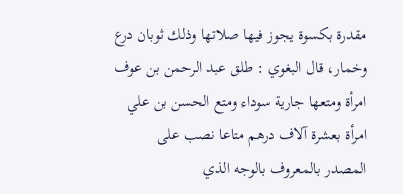مقدرة بكسوة يجوز فيها صلاتها وذلك ثوبان درع وخمار، قال البغوي : طلق عبد الرحمن بن عوف امرأة ومتعها جارية سوداء ومتع الحسن بن علي امرأة بعشرة آلاف درهم متاعا نصب على المصدر بالمعروف بالوجه الذي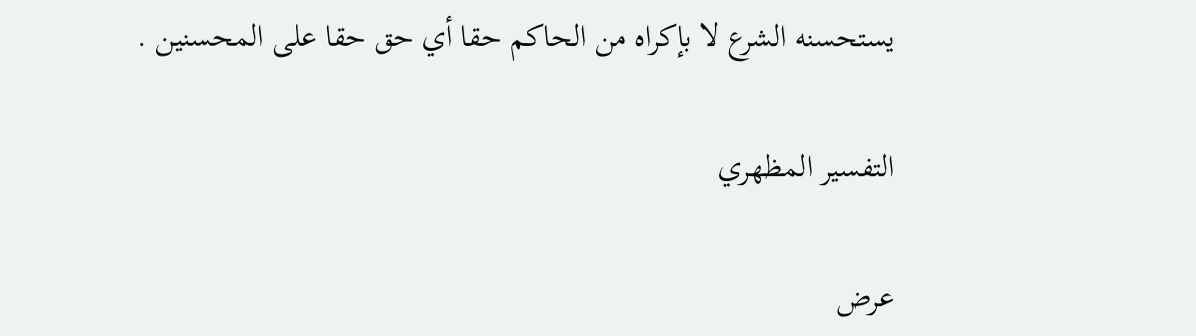يستحسنه الشرع لا بإكراه من الحاكم حقا أي حق حقا على المحسنين .

التفسير المظهري

عرض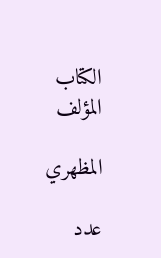الكتاب
المؤلف

المظهري

عدد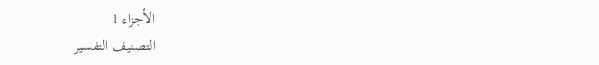الأجزاء 1
التصنيف التفسير